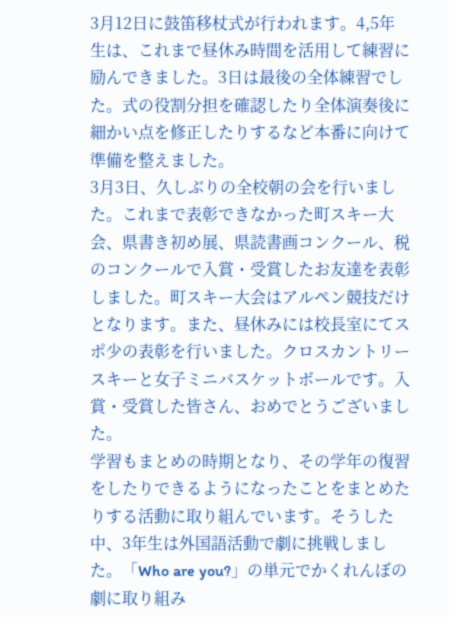3月12日に鼓笛移杖式が行われます。4,5年生は、これまで昼休み時間を活用して練習に励んできました。3日は最後の全体練習でした。式の役割分担を確認したり全体演奏後に細かい点を修正したりするなど本番に向けて準備を整えました。
3月3日、久しぶりの全校朝の会を行いました。これまで表彰できなかった町スキー大会、県書き初め展、県読書画コンクール、税のコンクールで入賞・受賞したお友達を表彰しました。町スキー大会はアルペン競技だけとなります。また、昼休みには校長室にてスポ少の表彰を行いました。クロスカントリースキーと女子ミニバスケットボールです。入賞・受賞した皆さん、おめでとうございました。
学習もまとめの時期となり、その学年の復習をしたりできるようになったことをまとめたりする活動に取り組んでいます。そうした中、3年生は外国語活動で劇に挑戦しました。「Who are you?」の単元でかくれんぼの劇に取り組み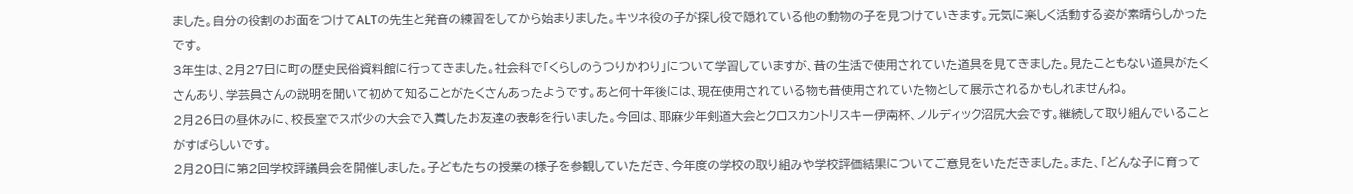ました。自分の役割のお面をつけてALTの先生と発音の練習をしてから始まりました。キツネ役の子が探し役で隠れている他の動物の子を見つけていきます。元気に楽しく活動する姿が素晴らしかったです。
3年生は、2月27日に町の歴史民俗資料館に行ってきました。社会科で「くらしのうつりかわり」について学習していますが、昔の生活で使用されていた道具を見てきました。見たこともない道具がたくさんあり、学芸員さんの説明を聞いて初めて知ることがたくさんあったようです。あと何十年後には、現在使用されている物も昔使用されていた物として展示されるかもしれませんね。
2月26日の昼休みに、校長室でスポ少の大会で入賞したお友達の表彰を行いました。今回は、耶麻少年剣道大会とクロスカントリスキー伊南杯、ノルディック沼尻大会です。継続して取り組んでいることがすばらしいです。
2月20日に第2回学校評議員会を開催しました。子どもたちの授業の様子を参観していただき、今年度の学校の取り組みや学校評価結果についてご意見をいただきました。また、「どんな子に育って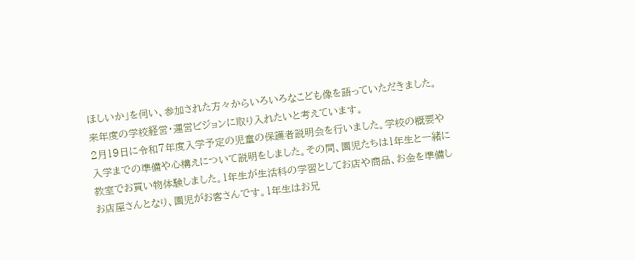ほしいか」を伺い、参加された方々からいろいろなこども像を語っていただきました。来年度の学校経営・運営ビジョンに取り入れたいと考えています。
2月19日に令和7年度入学予定の児童の保護者説明会を行いました。学校の概要や入学までの準備や心構えについて説明をしました。その間、園児たちは1年生と一緒に教室でお買い物体験しました。1年生が生活科の学習としてお店や商品、お金を準備しお店屋さんとなり、園児がお客さんです。1年生はお兄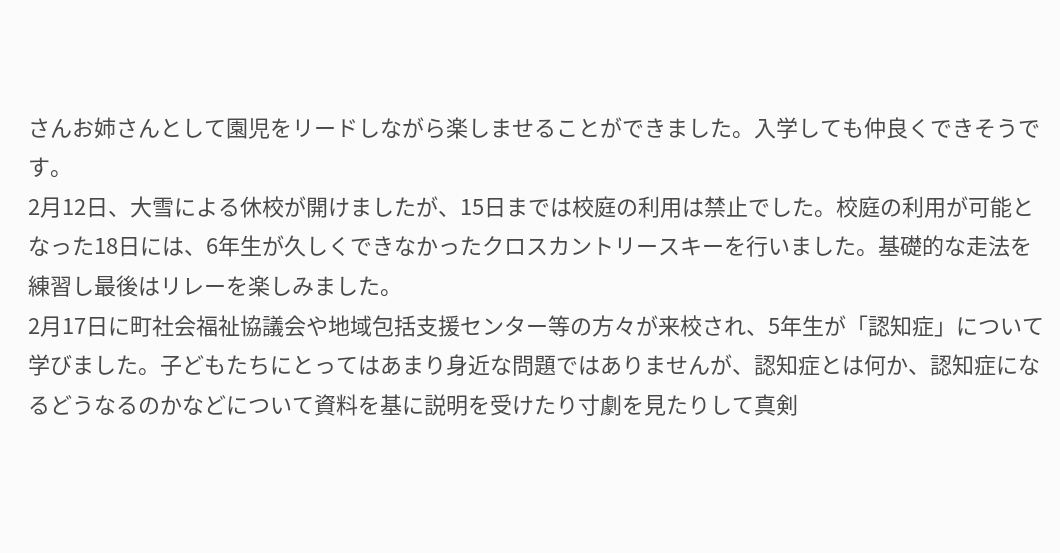さんお姉さんとして園児をリードしながら楽しませることができました。入学しても仲良くできそうです。
2月12日、大雪による休校が開けましたが、15日までは校庭の利用は禁止でした。校庭の利用が可能となった18日には、6年生が久しくできなかったクロスカントリースキーを行いました。基礎的な走法を練習し最後はリレーを楽しみました。
2月17日に町社会福祉協議会や地域包括支援センター等の方々が来校され、5年生が「認知症」について学びました。子どもたちにとってはあまり身近な問題ではありませんが、認知症とは何か、認知症になるどうなるのかなどについて資料を基に説明を受けたり寸劇を見たりして真剣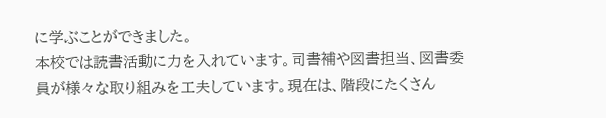に学ぶことができました。
本校では読書活動に力を入れています。司書補や図書担当、図書委員が様々な取り組みを工夫しています。現在は、階段にたくさん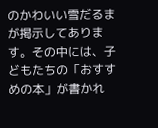のかわいい雪だるまが掲示してあります。その中には、子どもたちの「おすすめの本」が書かれ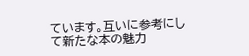ています。互いに参考にして新たな本の魅力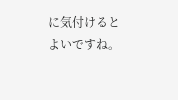に気付けるとよいですね。